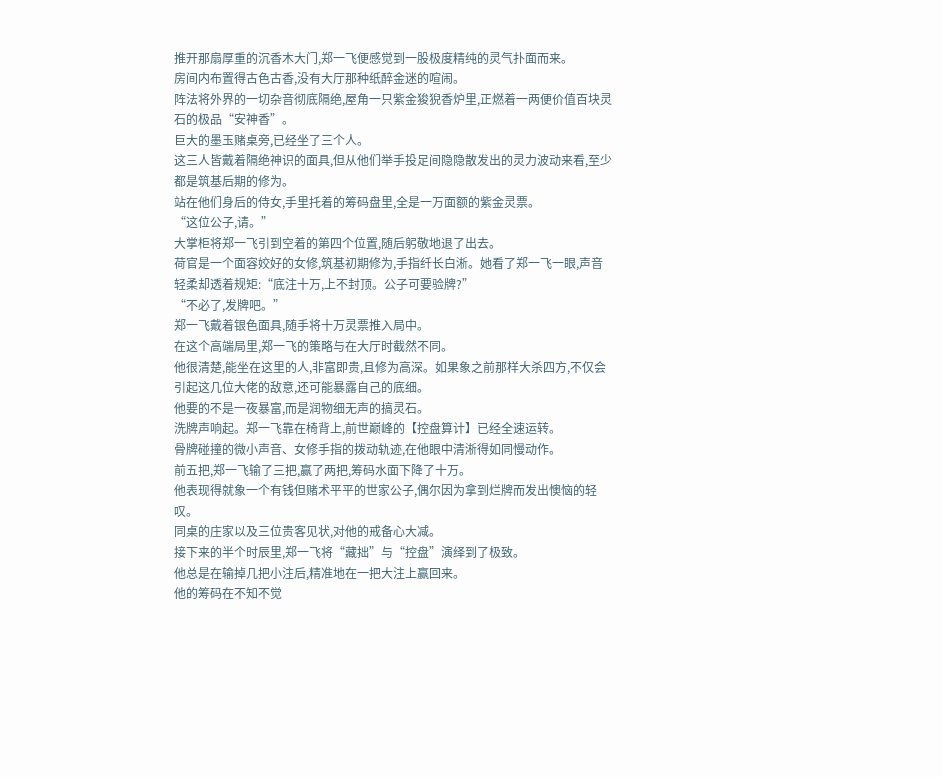推开那扇厚重的沉香木大门,郑一飞便感觉到一股极度精纯的灵气扑面而来。
房间内布置得古色古香,没有大厅那种纸醉金迷的喧闹。
阵法将外界的一切杂音彻底隔绝,屋角一只紫金狻猊香炉里,正燃着一两便价值百块灵石的极品“安神香”。
巨大的墨玉赌桌旁,已经坐了三个人。
这三人皆戴着隔绝神识的面具,但从他们举手投足间隐隐散发出的灵力波动来看,至少都是筑基后期的修为。
站在他们身后的侍女,手里托着的筹码盘里,全是一万面额的紫金灵票。
“这位公子,请。”
大掌柜将郑一飞引到空着的第四个位置,随后躬敬地退了出去。
荷官是一个面容姣好的女修,筑基初期修为,手指纤长白淅。她看了郑一飞一眼,声音轻柔却透着规矩:“底注十万,上不封顶。公子可要验牌?”
“不必了,发牌吧。”
郑一飞戴着银色面具,随手将十万灵票推入局中。
在这个高端局里,郑一飞的策略与在大厅时截然不同。
他很清楚,能坐在这里的人,非富即贵,且修为高深。如果象之前那样大杀四方,不仅会引起这几位大佬的敌意,还可能暴露自己的底细。
他要的不是一夜暴富,而是润物细无声的搞灵石。
洗牌声响起。郑一飞靠在椅背上,前世巅峰的【控盘算计】已经全速运转。
骨牌碰撞的微小声音、女修手指的拨动轨迹,在他眼中清淅得如同慢动作。
前五把,郑一飞输了三把,赢了两把,筹码水面下降了十万。
他表现得就象一个有钱但赌术平平的世家公子,偶尔因为拿到烂牌而发出懊恼的轻叹。
同桌的庄家以及三位贵客见状,对他的戒备心大减。
接下来的半个时辰里,郑一飞将“藏拙”与“控盘”演绎到了极致。
他总是在输掉几把小注后,精准地在一把大注上赢回来。
他的筹码在不知不觉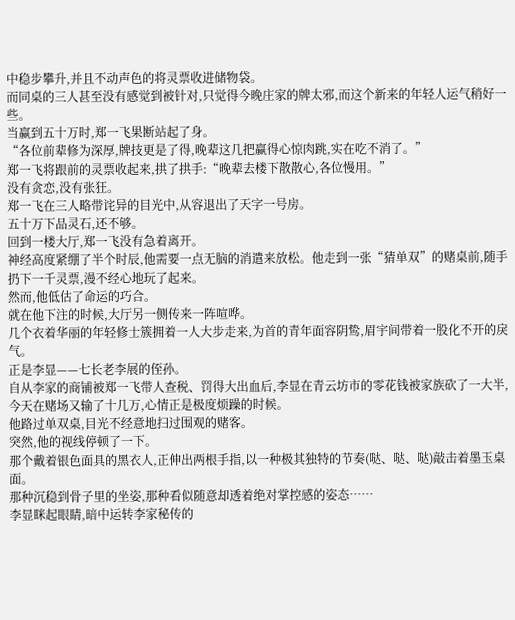中稳步攀升,并且不动声色的将灵票收进储物袋。
而同桌的三人甚至没有感觉到被针对,只觉得今晚庄家的牌太邪,而这个新来的年轻人运气稍好一些。
当赢到五十万时,郑一飞果断站起了身。
“各位前辈修为深厚,牌技更是了得,晚辈这几把赢得心惊肉跳,实在吃不消了。”
郑一飞将跟前的灵票收起来,拱了拱手:“晚辈去楼下散散心,各位慢用。”
没有贪恋,没有张狂。
郑一飞在三人略带诧异的目光中,从容退出了天字一号房。
五十万下品灵石,还不够。
回到一楼大厅,郑一飞没有急着离开。
神经高度紧绷了半个时辰,他需要一点无脑的消遣来放松。他走到一张“猜单双”的赌桌前,随手扔下一千灵票,漫不经心地玩了起来。
然而,他低估了命运的巧合。
就在他下注的时候,大厅另一侧传来一阵喧哗。
几个衣着华丽的年轻修士簇拥着一人大步走来,为首的青年面容阴鸷,眉宇间带着一股化不开的戾气。
正是李显——七长老李展的侄孙。
自从李家的商铺被郑一飞带人查税、罚得大出血后,李显在青云坊市的零花钱被家族砍了一大半,今天在赌场又输了十几万,心情正是极度烦躁的时候。
他路过单双桌,目光不经意地扫过围观的赌客。
突然,他的视线停顿了一下。
那个戴着银色面具的黑衣人,正伸出两根手指,以一种极其独特的节奏(哒、哒、哒)敲击着墨玉桌面。
那种沉稳到骨子里的坐姿,那种看似随意却透着绝对掌控感的姿态……
李显眯起眼睛,暗中运转李家秘传的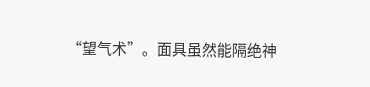“望气术”。面具虽然能隔绝神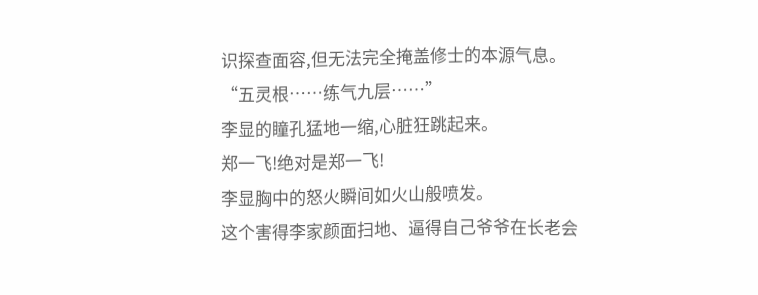识探查面容,但无法完全掩盖修士的本源气息。
“五灵根……练气九层……”
李显的瞳孔猛地一缩,心脏狂跳起来。
郑一飞!绝对是郑一飞!
李显胸中的怒火瞬间如火山般喷发。
这个害得李家颜面扫地、逼得自己爷爷在长老会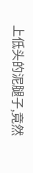上低头的泥腿子,竟然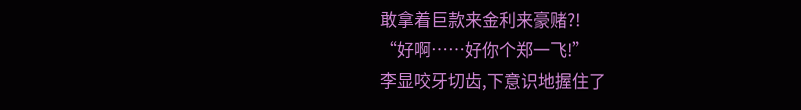敢拿着巨款来金利来豪赌?!
“好啊……好你个郑一飞!”
李显咬牙切齿,下意识地握住了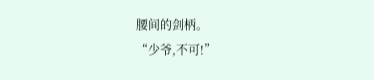腰间的剑柄。
“少爷,不可!”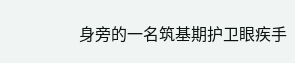身旁的一名筑基期护卫眼疾手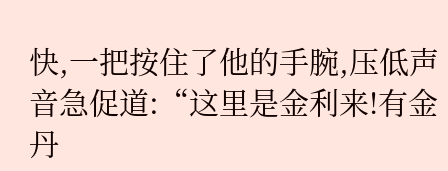快,一把按住了他的手腕,压低声音急促道:“这里是金利来!有金丹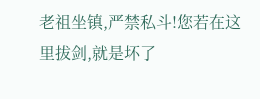老祖坐镇,严禁私斗!您若在这里拔剑,就是坏了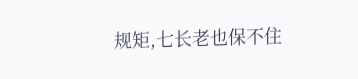规矩,七长老也保不住